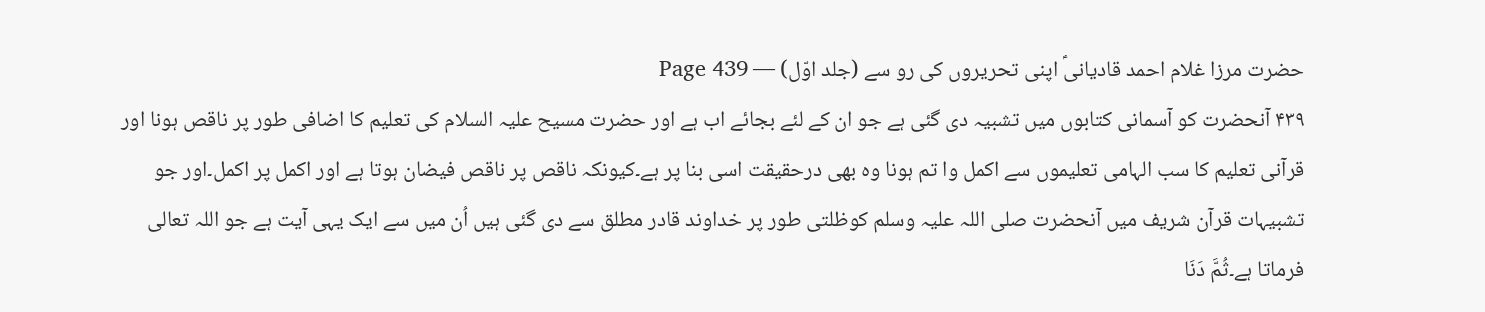حضرت مرزا غلام احمد قادیانیؑ اپنی تحریروں کی رو سے (جلد اوّل) — Page 439
۴۳۹ آنحضرت کو آسمانی کتابوں میں تشبیہ دی گئی ہے جو ان کے لئے بجائے اب ہے اور حضرت مسیح علیہ السلام کی تعلیم کا اضافی طور پر ناقص ہونا اور قرآنی تعلیم کا سب الہامی تعلیموں سے اکمل وا تم ہونا وہ بھی درحقیقت اسی بنا پر ہے۔کیونکہ ناقص پر ناقص فیضان ہوتا ہے اور اکمل پر اکمل۔اور جو تشبیہات قرآن شریف میں آنحضرت صلی اللہ علیہ وسلم کوظلتی طور پر خداوند قادر مطلق سے دی گئی ہیں اُن میں سے ایک یہی آیت ہے جو اللہ تعالی فرماتا ہے۔ثُمَّ دَنَا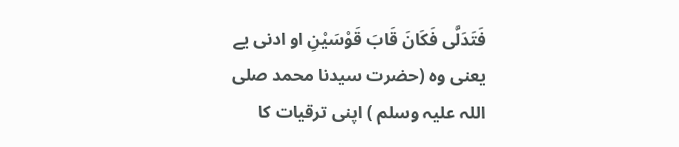فَتَدَلَّى فَكَانَ قَابَ قَوْسَيْنِ او ادنی یے یعنی وہ (حضرت سیدنا محمد صلی اللہ علیہ وسلم ) اپنی ترقیات کا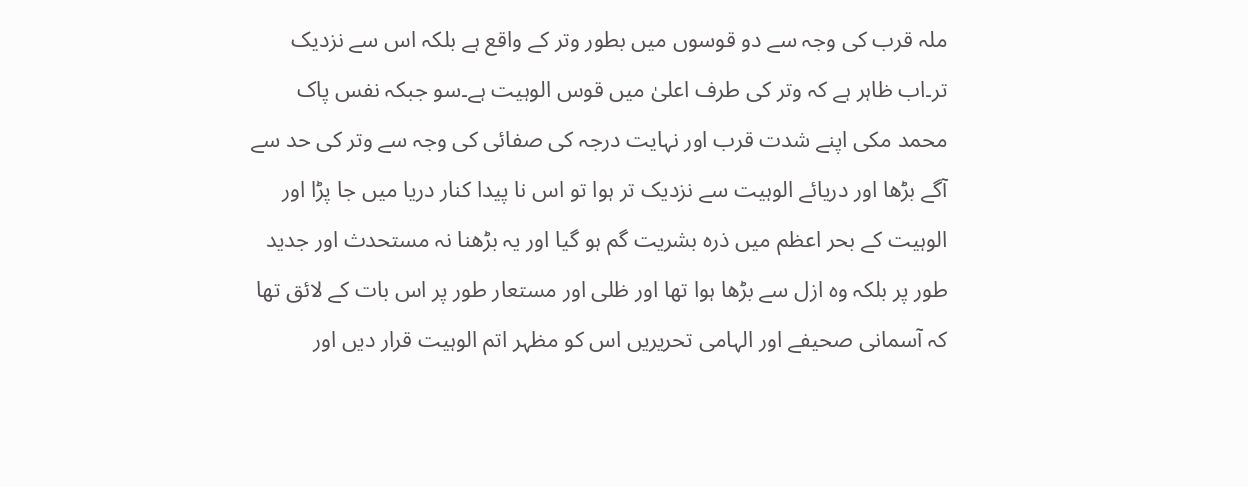ملہ قرب کی وجہ سے دو قوسوں میں بطور وتر کے واقع ہے بلکہ اس سے نزدیک تر۔اب ظاہر ہے کہ وتر کی طرف اعلیٰ میں قوس الوہیت ہے۔سو جبکہ نفس پاک محمد مکی اپنے شدت قرب اور نہایت درجہ کی صفائی کی وجہ سے وتر کی حد سے آگے بڑھا اور دریائے الوہیت سے نزدیک تر ہوا تو اس نا پیدا کنار دریا میں جا پڑا اور الوہیت کے بحر اعظم میں ذرہ بشریت گم ہو گیا اور یہ بڑھنا نہ مستحدث اور جدید طور پر بلکہ وہ ازل سے بڑھا ہوا تھا اور ظلی اور مستعار طور پر اس بات کے لائق تھا کہ آسمانی صحیفے اور الہامی تحریریں اس کو مظہر اتم الوہیت قرار دیں اور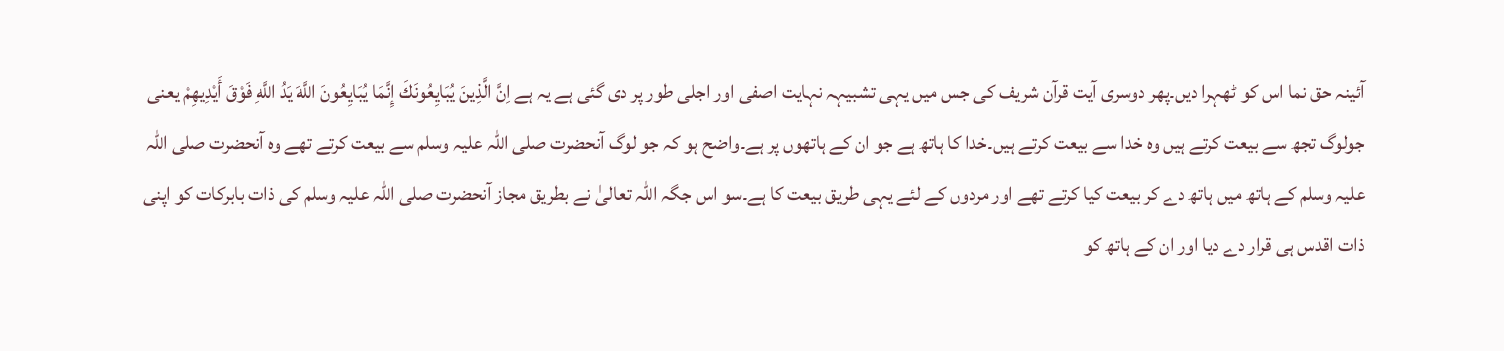آئینہ حق نما اس کو ٹھہرا دیں۔پھر دوسری آیت قرآن شریف کی جس میں یہی تشبیہہ نہایت اصفی اور اجلی طور پر دی گئی ہے یہ ہے اِنَّ الَّذِينَ يُبَايِعُونَكَ إِنَّمَا يُبَايِعُونَ اللَّهَ يَدُ اللَّهِ فَوْقَ أَيْدِيهِمْ یعنی جولوگ تجھ سے بیعت کرتے ہیں وہ خدا سے بیعت کرتے ہیں۔خدا کا ہاتھ ہے جو ان کے ہاتھوں پر ہے۔واضح ہو کہ جو لوگ آنحضرت صلی اللہ علیہ وسلم سے بیعت کرتے تھے وہ آنحضرت صلی اللہ علیہ وسلم کے ہاتھ میں ہاتھ دے کر بیعت کیا کرتے تھے اور مردوں کے لئے یہی طریق بیعت کا ہے۔سو اس جگہ اللہ تعالیٰ نے بطریق مجاز آنحضرت صلی اللہ علیہ وسلم کی ذات بابرکات کو اپنی ذات اقدس ہی قرار دے دیا اور ان کے ہاتھ کو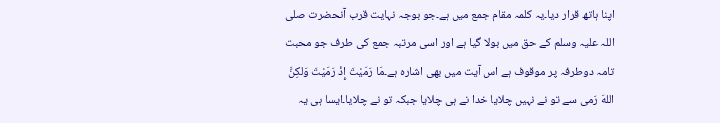اپنا ہاتھ قرار دیا۔یہ کلمہ مقام جمع میں ہے۔جو بوجہ نہایت قرب آنحضرت صلی اللہ علیہ وسلم کے حق میں بولا گیا ہے اور اسی مرتبہ جمع کی طرف جو محبت تامہ دوطرفہ پر موقوف ہے اس آیت میں بھی اشارہ ہے۔مَا رَمَيْتَ إِذْ رَمَيْتَ وَلكِنَّ اللهَ رَمی سے تو نے نہیں چلایا خدا نے ہی چلایا جبکہ تو نے چلایا۔ایسا ہی یہ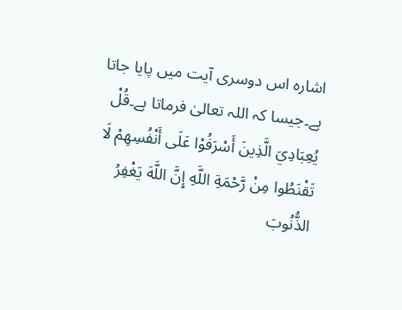اشارہ اس دوسری آیت میں پایا جاتا ہے۔جیسا کہ اللہ تعالیٰ فرماتا ہے۔قُلْ يُعِبَادِيَ الَّذِينَ أَسْرَفُوْا عَلَى أَنْفُسِهِمْ لَا تَقْنَطُوا مِنْ رَّحْمَةِ اللَّهِ إِنَّ اللَّهَ يَغْفِرُ الذُّنُوبَ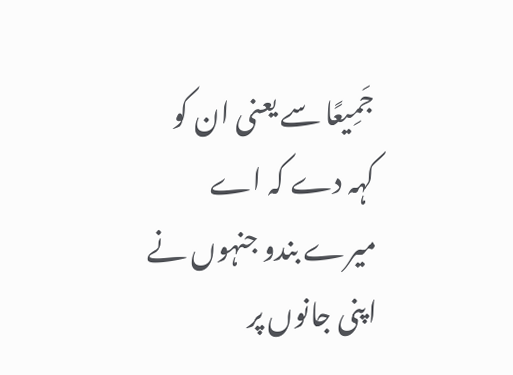جَمِيعًا سے یعنی ان کو کہہ دے کہ اے میرے بندو جنہوں نے اپنی جانوں پر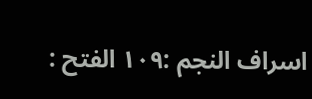اسراف النجم :١٠٩ الفتح :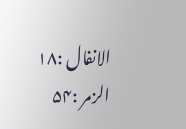الانفال :۱۸ الزمر :۵۴